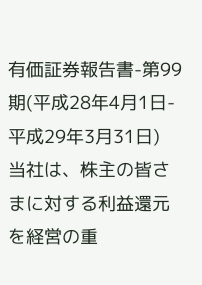有価証券報告書-第99期(平成28年4月1日-平成29年3月31日)
当社は、株主の皆さまに対する利益還元を経営の重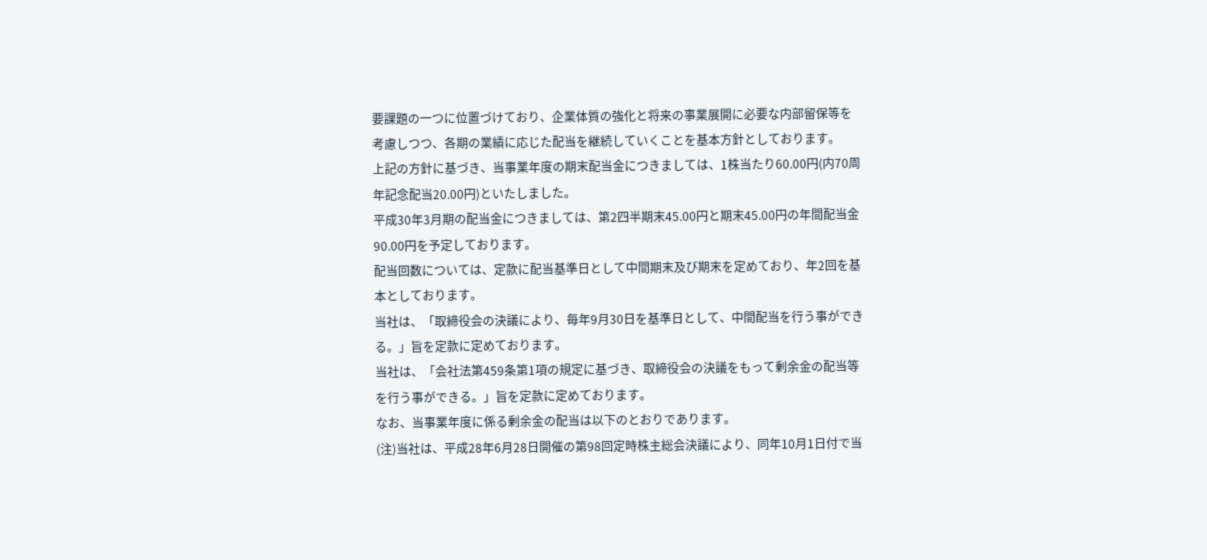要課題の一つに位置づけており、企業体質の強化と将来の事業展開に必要な内部留保等を考慮しつつ、各期の業績に応じた配当を継続していくことを基本方針としております。
上記の方針に基づき、当事業年度の期末配当金につきましては、1株当たり60.00円(内70周年記念配当20.00円)といたしました。
平成30年3月期の配当金につきましては、第2四半期末45.00円と期末45.00円の年間配当金90.00円を予定しております。
配当回数については、定款に配当基準日として中間期末及び期末を定めており、年2回を基本としております。
当社は、「取締役会の決議により、毎年9月30日を基準日として、中間配当を行う事ができる。」旨を定款に定めております。
当社は、「会社法第459条第1項の規定に基づき、取締役会の決議をもって剰余金の配当等を行う事ができる。」旨を定款に定めております。
なお、当事業年度に係る剰余金の配当は以下のとおりであります。
(注)当社は、平成28年6月28日開催の第98回定時株主総会決議により、同年10月1日付で当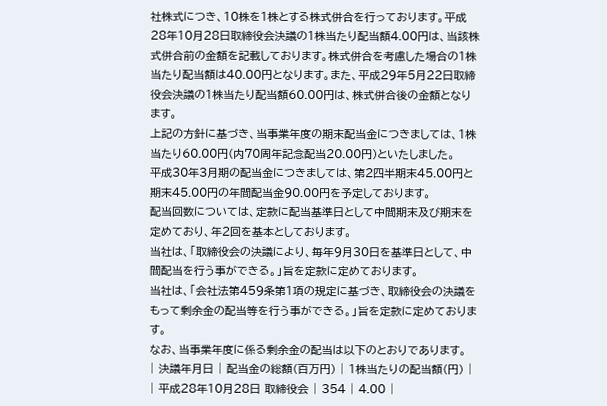社株式につき、10株を1株とする株式併合を行っております。平成28年10月28日取締役会決議の1株当たり配当額4.00円は、当該株式併合前の金額を記載しております。株式併合を考慮した場合の1株当たり配当額は40.00円となります。また、平成29年5月22日取締役会決議の1株当たり配当額60.00円は、株式併合後の金額となります。
上記の方針に基づき、当事業年度の期末配当金につきましては、1株当たり60.00円(内70周年記念配当20.00円)といたしました。
平成30年3月期の配当金につきましては、第2四半期末45.00円と期末45.00円の年間配当金90.00円を予定しております。
配当回数については、定款に配当基準日として中間期末及び期末を定めており、年2回を基本としております。
当社は、「取締役会の決議により、毎年9月30日を基準日として、中間配当を行う事ができる。」旨を定款に定めております。
当社は、「会社法第459条第1項の規定に基づき、取締役会の決議をもって剰余金の配当等を行う事ができる。」旨を定款に定めております。
なお、当事業年度に係る剰余金の配当は以下のとおりであります。
| 決議年月日 | 配当金の総額(百万円) | 1株当たりの配当額(円) |
| 平成28年10月28日 取締役会 | 354 | 4.00 |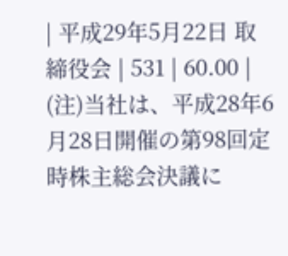| 平成29年5月22日 取締役会 | 531 | 60.00 |
(注)当社は、平成28年6月28日開催の第98回定時株主総会決議に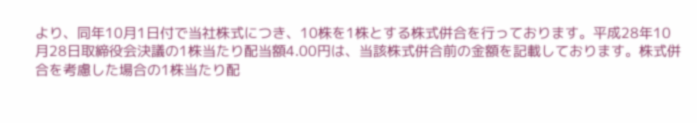より、同年10月1日付で当社株式につき、10株を1株とする株式併合を行っております。平成28年10月28日取締役会決議の1株当たり配当額4.00円は、当該株式併合前の金額を記載しております。株式併合を考慮した場合の1株当たり配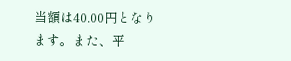当額は40.00円となります。また、平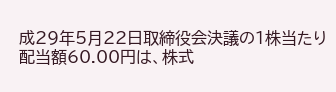成29年5月22日取締役会決議の1株当たり配当額60.00円は、株式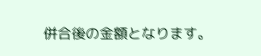併合後の金額となります。